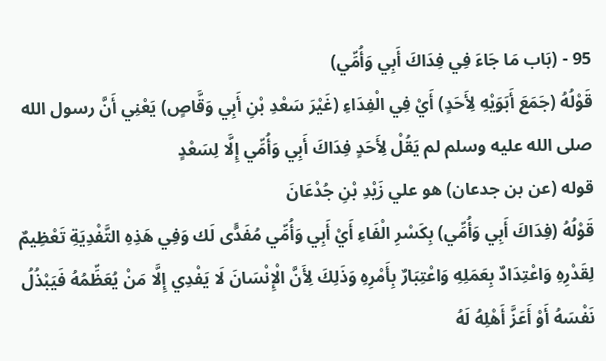95 - (بَاب مَا جَاءَ فِي فِدَاكَ أَبِي وَأُمِّي)
قَوْلُهُ (جَمَعَ أَبَوَيْهِ لِأَحَدٍ) أَيْ فِي الْفِدَاءِ (غَيْرَ سَعْدِ بْنِ أَبِي وَقَّاصٍ) يَعْنِي أَنَّ رسول الله صلى الله عليه وسلم لم يَقُلْ لِأَحَدٍ فِدَاكَ أَبِي وَأُمِّي إِلَّا لِسَعْدٍ
قوله (عن بن جدعان) هو علي زَيْدِ بْنِ جُدْعَانَ
قَوْلُهُ (فِدَاكَ أَبِي وَأُمِّي) بِكَسْرِ الْفَاءِ أَيْ أَبِي وَأُمِّي مُفَدًّى لَك وَفِي هَذِهِ التَّفْدِيَةِ تَعْظِيمٌ لِقَدْرِهِ وَاعْتِدَادٌ بِعَمَلِهِ وَاعْتِبَارٌ بِأَمْرِهِ وَذَلِكَ لِأَنَّ الْإِنْسَانَ لَا يَفْدِي إِلَّا مَنْ يُعَظِّمُهُ فَيَبْذُلُ نَفْسَهُ أَوْ أَعَزَّ أَهْلِهُ لَهُ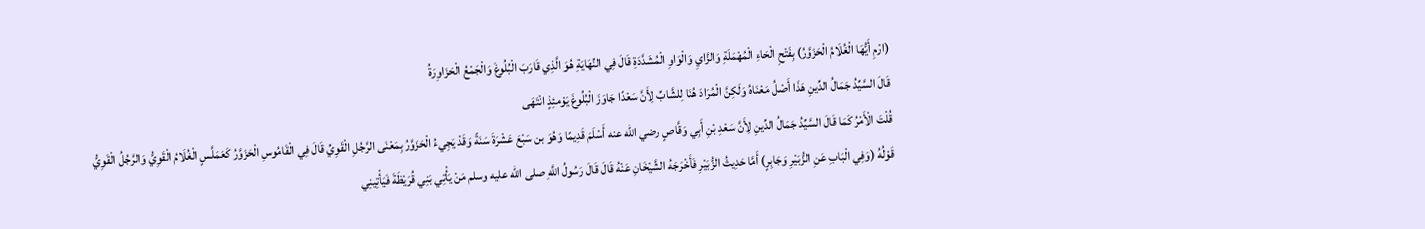(ارْمِ أَيُّهَا الْغُلَامُ الْحَزَوَّرُ) بِفَتْحِ الْحَاءِ الْمُهْمَلَةِ وَالزَّايِ وَالْوَاوِ الْمُشَدَّدَةِ قَالَ فِي النِّهَايَةِ هُوَ الَّذِي قَارَبَ الْبُلُوغَ وَالْجَمْعُ الْحَزَاوِرَةُ
قَالَ السَّيِّدُ جَمَالُ الدِّينِ هَذَا أَصْلُ مَعْنَاهُ وَلَكِنَّ الْمُرَادَ هُنَا لِلشَّابِّ لِأَنَّ سَعْدًا جَاوَزَ الْبُلُوغَ يَوْمئِذٍ انْتَهَى
قُلْتَ الْأَمْرُ كَمَا قَالَ السَّيِّدُ جَمَالُ الدِّينِ لِأَنَّ سَعْدِ بْنِ أَبِي وَقَّاصٍ رضي الله عنه أَسْلَمَ قَدِيمًا وَهُوَ بن سَبْعَ عَشْرَةَ سَنَةً وَقَدْ يَجِيءُ الْحَزَوَّرُ بِمَعْنَى الرَّجُلِ الْقَوِيِّ قَالَ فِي الْقَامُوسِ الْحَزَوَّرُ كَعَمَلَّسٍ الْغُلَامُ الْقَوِيُّ وَالرَّجُلُ الْقَوِيُّ
قَوْلُهُ (وَفِي الْبَابِ عَنِ الزُّبَيْرِ وَجَابِرٍ) أَمَّا حَدِيثُ الزُّبَيْرِ فَأَخْرَجَهُ الشَّيْخَانِ عَنْهُ قَالَ قَالَ رَسُولُ اللَّهِ صلى الله عليه وسلم مَنْ يَأْتِي بَنِي قُرَيْظَةَ فَيَأْتِينِي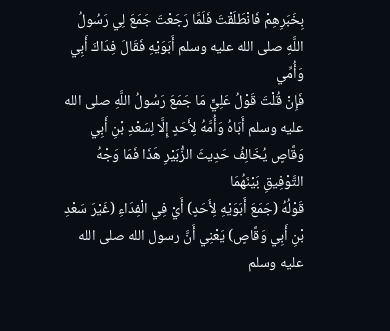بِخَبَرِهِمْ فَانْطَلَقْتَ فَلَمَّا رَجَعْتَ جَمَعَ لِي رَسُولُ اللَّهِ صلى الله عليه وسلم أَبَوَيْهِ فَقَالَ فِدَاكَ أَبِي وَأُمِّي
فَإِنْ قُلْتَ قَوْلُ عَلِيٍّ مَا جَمَعَ رَسُولُ اللَّهِ صلى الله عليه وسلم أَبَاهُ وَأُمَّهُ لِأَحَدٍ إِلَّا لِسَعْدِ بْنِ أَبِي وَقَّاصٍ يُخَالِفُ حَدِيثَ الزُّبَيْرِ هَذَا فَمَا وَجْهُ التَّوْفِيقِ بَيْنَهُمَا
قَوْلُهُ (جَمَعَ أَبَوَيْهِ لِأَحَدٍ) أَيْ فِي الْفِدَاءِ (غَيْرَ سَعْدِ بْنِ أَبِي وَقَّاصٍ) يَعْنِي أَنَّ رسول الله صلى الله عليه وسلم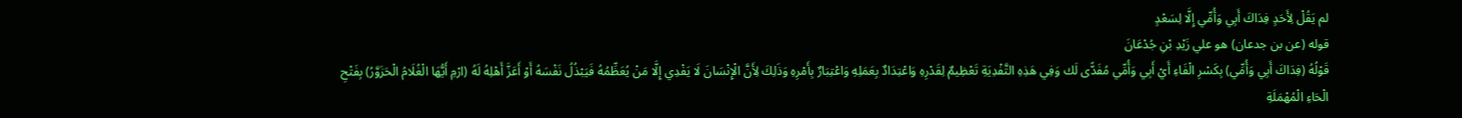لم يَقُلْ لِأَحَدٍ فِدَاكَ أَبِي وَأُمِّي إِلَّا لِسَعْدٍ
قوله (عن بن جدعان) هو علي زَيْدِ بْنِ جُدْعَانَ
قَوْلُهُ (فِدَاكَ أَبِي وَأُمِّي) بِكَسْرِ الْفَاءِ أَيْ أَبِي وَأُمِّي مُفَدًّى لَك وَفِي هَذِهِ التَّفْدِيَةِ تَعْظِيمٌ لِقَدْرِهِ وَاعْتِدَادٌ بِعَمَلِهِ وَاعْتِبَارٌ بِأَمْرِهِ وَذَلِكَ لِأَنَّ الْإِنْسَانَ لَا يَفْدِي إِلَّا مَنْ يُعَظِّمُهُ فَيَبْذُلُ نَفْسَهُ أَوْ أَعَزَّ أَهْلِهُ لَهُ (ارْمِ أَيُّهَا الْغُلَامُ الْحَزَوَّرُ) بِفَتْحِ الْحَاءِ الْمُهْمَلَةِ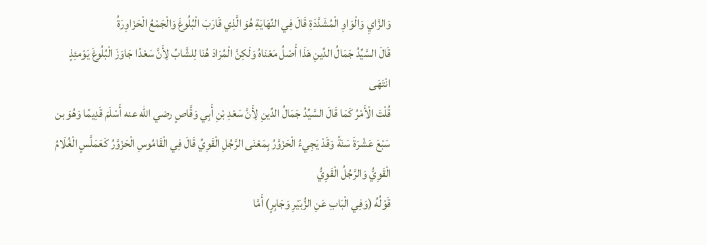وَالزَّايِ وَالْوَاوِ الْمُشَدَّدَةِ قَالَ فِي النِّهَايَةِ هُوَ الَّذِي قَارَبَ الْبُلُوغَ وَالْجَمْعُ الْحَزَاوِرَةُ
قَالَ السَّيِّدُ جَمَالُ الدِّينِ هَذَا أَصْلُ مَعْنَاهُ وَلَكِنَّ الْمُرَادَ هُنَا لِلشَّابِّ لِأَنَّ سَعْدًا جَاوَزَ الْبُلُوغَ يَوْمئِذٍ انْتَهَى
قُلْتَ الْأَمْرُ كَمَا قَالَ السَّيِّدُ جَمَالُ الدِّينِ لِأَنَّ سَعْدِ بْنِ أَبِي وَقَّاصٍ رضي الله عنه أَسْلَمَ قَدِيمًا وَهُوَ بن سَبْعَ عَشْرَةَ سَنَةً وَقَدْ يَجِيءُ الْحَزَوَّرُ بِمَعْنَى الرَّجُلِ الْقَوِيِّ قَالَ فِي الْقَامُوسِ الْحَزَوَّرُ كَعَمَلَّسٍ الْغُلَامُ الْقَوِيُّ وَالرَّجُلُ الْقَوِيُّ
قَوْلُهُ (وَفِي الْبَابِ عَنِ الزُّبَيْرِ وَجَابِرٍ) أَمَّا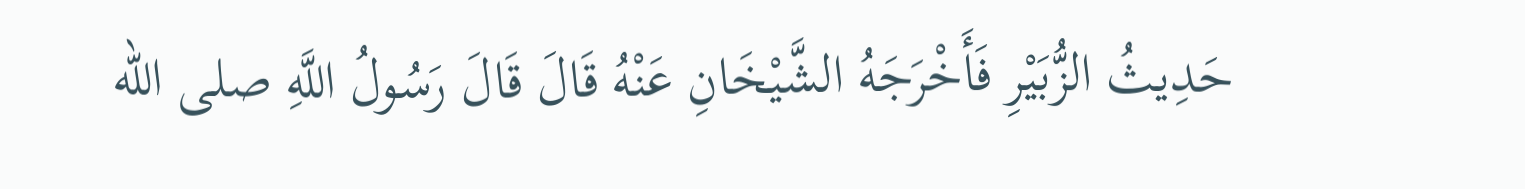حَدِيثُ الزُّبَيْرِ فَأَخْرَجَهُ الشَّيْخَانِ عَنْهُ قَالَ قَالَ رَسُولُ اللَّهِ صلى الله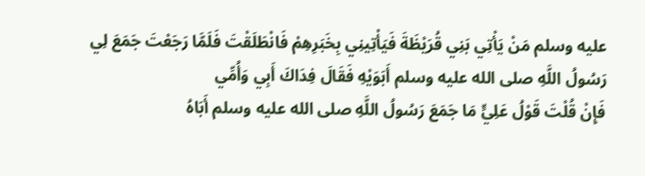عليه وسلم مَنْ يَأْتِي بَنِي قُرَيْظَةَ فَيَأْتِينِي بِخَبَرِهِمْ فَانْطَلَقْتَ فَلَمَّا رَجَعْتَ جَمَعَ لِي رَسُولُ اللَّهِ صلى الله عليه وسلم أَبَوَيْهِ فَقَالَ فِدَاكَ أَبِي وَأُمِّي
فَإِنْ قُلْتَ قَوْلُ عَلِيٍّ مَا جَمَعَ رَسُولُ اللَّهِ صلى الله عليه وسلم أَبَاهُ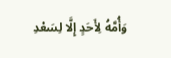وَأُمَّهُ لِأَحَدٍ إِلَّا لِسَعْدِ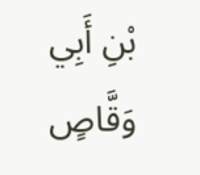بْنِ أَبِي وَقَّاصٍ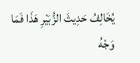يُخَالِفُ حَدِيثَ الزُّبَيْرِ هَذَا فَمَا وَجْهُ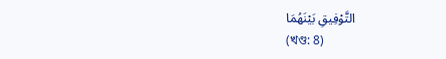التَّوْفِيقِ بَيْنَهُمَا
(খণ্ড: 8)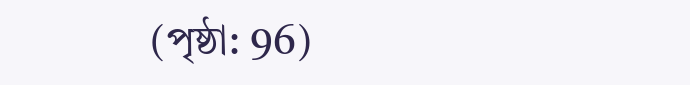(পৃষ্ঠা: 96)